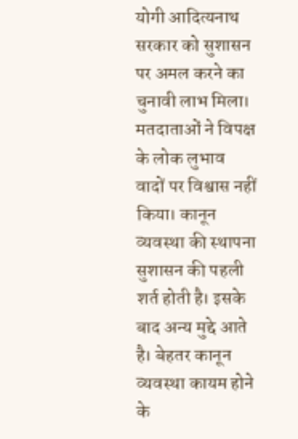योगी आदित्यनाथ सरकार को सुशासन पर अमल करने का चुनावी लाभ मिला। मतदाताओं ने विपक्ष के लोक लुभाव वादों पर विश्वास नहीं किया। कानून व्यवस्था की स्थापना सुशासन की पहली शर्त होती है। इसके बाद अन्य मुद्दे आते है। बेहतर कानून व्यवस्था कायम होने के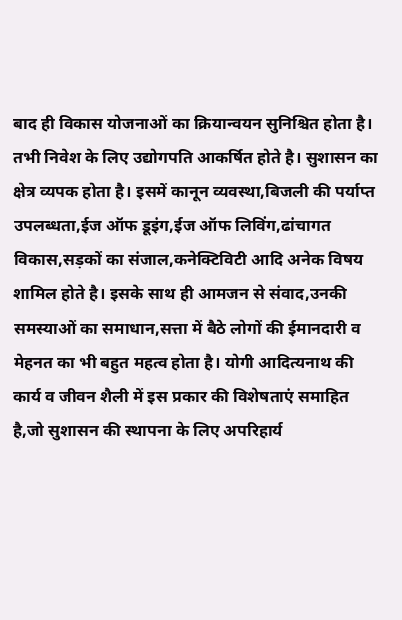बाद ही विकास योजनाओं का क्रियान्वयन सुनिश्चित होता है। तभी निवेश के लिए उद्योगपति आकर्षित होते है। सुशासन का क्षेत्र व्यपक होता है। इसमें कानून व्यवस्था,बिजली की पर्याप्त उपलब्धता,ईज ऑफ डूइंग,ईज ऑफ लिविंग,ढांचागत विकास,सड़कों का संजाल,कनेक्टिविटी आदि अनेक विषय शामिल होते है। इसके साथ ही आमजन से संवाद,उनकी समस्याओं का समाधान,सत्ता में बैठे लोगों की ईमानदारी व मेहनत का भी बहुत महत्व होता है। योगी आदित्यनाथ की कार्य व जीवन शैली में इस प्रकार की विशेषताएं समाहित है,जो सुशासन की स्थापना के लिए अपरिहार्य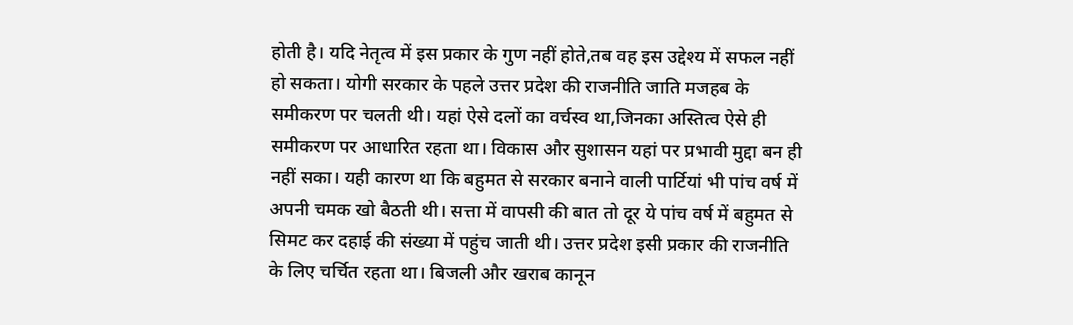होती है। यदि नेतृत्व में इस प्रकार के गुण नहीं होते,तब वह इस उद्देश्य में सफल नहीं हो सकता। योगी सरकार के पहले उत्तर प्रदेश की राजनीति जाति मजहब के समीकरण पर चलती थी। यहां ऐसे दलों का वर्चस्व था,जिनका अस्तित्व ऐसे ही समीकरण पर आधारित रहता था। विकास और सुशासन यहां पर प्रभावी मुद्दा बन ही नहीं सका। यही कारण था कि बहुमत से सरकार बनाने वाली पार्टियां भी पांच वर्ष में अपनी चमक खो बैठती थी। सत्ता में वापसी की बात तो दूर ये पांच वर्ष में बहुमत से सिमट कर दहाई की संख्या में पहुंच जाती थी। उत्तर प्रदेश इसी प्रकार की राजनीति के लिए चर्चित रहता था। बिजली और खराब कानून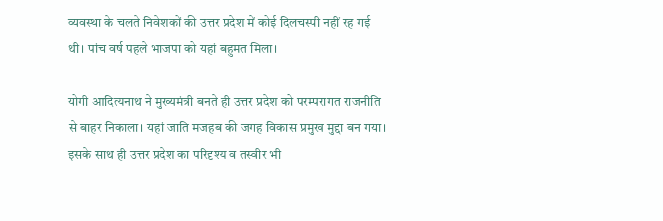व्यवस्था के चलते निवेशकों की उत्तर प्रदेश में कोई दिलचस्पी नहीं रह गई थी। पांच वर्ष पहले भाजपा को यहां बहुमत मिला।

योगी आदित्यनाथ ने मुख्यमंत्री बनते ही उत्तर प्रदेश को परम्परागत राजनीति से बाहर निकाला। यहां जाति मजहब की जगह विकास प्रमुख मुद्दा बन गया। इसके साथ ही उत्तर प्रदेश का परिदृश्य व तस्वीर भी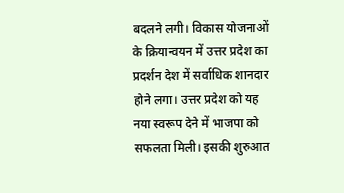बदलने लगी। विकास योजनाओं के क्रियान्वयन में उत्तर प्रदेश का प्रदर्शन देश में सर्वाधिक शानदार होने लगा। उत्तर प्रदेश को यह नया स्वरूप देने में भाजपा को सफलता मिली। इसकी शुरुआत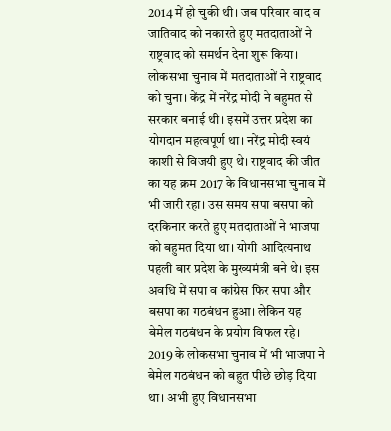2014 में हो चुकी थी। जब परिवार वाद व जातिवाद को नकारते हुए मतदाताओं ने राष्ट्रवाद को समर्थन देना शुरू किया। लोकसभा चुनाव में मतदाताओं ने राष्ट्रवाद को चुना। केंद्र में नरेंद्र मोदी ने बहुमत से सरकार बनाई थी। इसमें उत्तर प्रदेश का योगदान महत्वपूर्ण था। नरेंद्र मोदी स्वयं काशी से विजयी हुए थे। राष्ट्रवाद की जीत का यह क्रम 2017 के विधानसभा चुनाव में भी जारी रहा। उस समय सपा बसपा को दरकिनार करते हुए मतदाताओं ने भाजपा को बहुमत दिया था। योगी आदित्यनाथ पहली बार प्रदेश के मुख्यमंत्री बने थे। इस अवधि में सपा व कांग्रेस फिर सपा और बसपा का गठबंधन हुआ। लेकिन यह बेमेल गठबंधन के प्रयोग विफल रहे। 2019 के लोकसभा चुनाव में भी भाजपा ने बेमेल गठबंधन को बहुत पीछे छोड़ दिया था। अभी हुए विधानसभा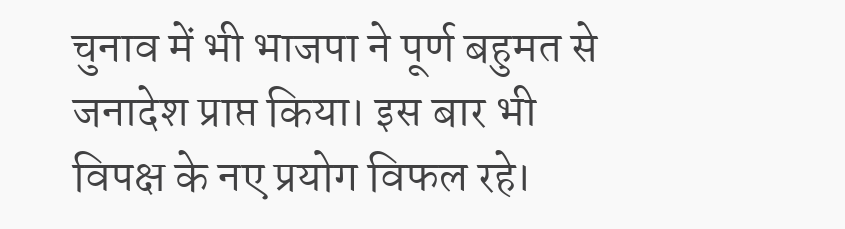चुनाव में भी भाजपा ने पूर्ण बहुमत से जनादेश प्राप्त किया। इस बार भी विपक्ष के नए प्रयोग विफल रहे।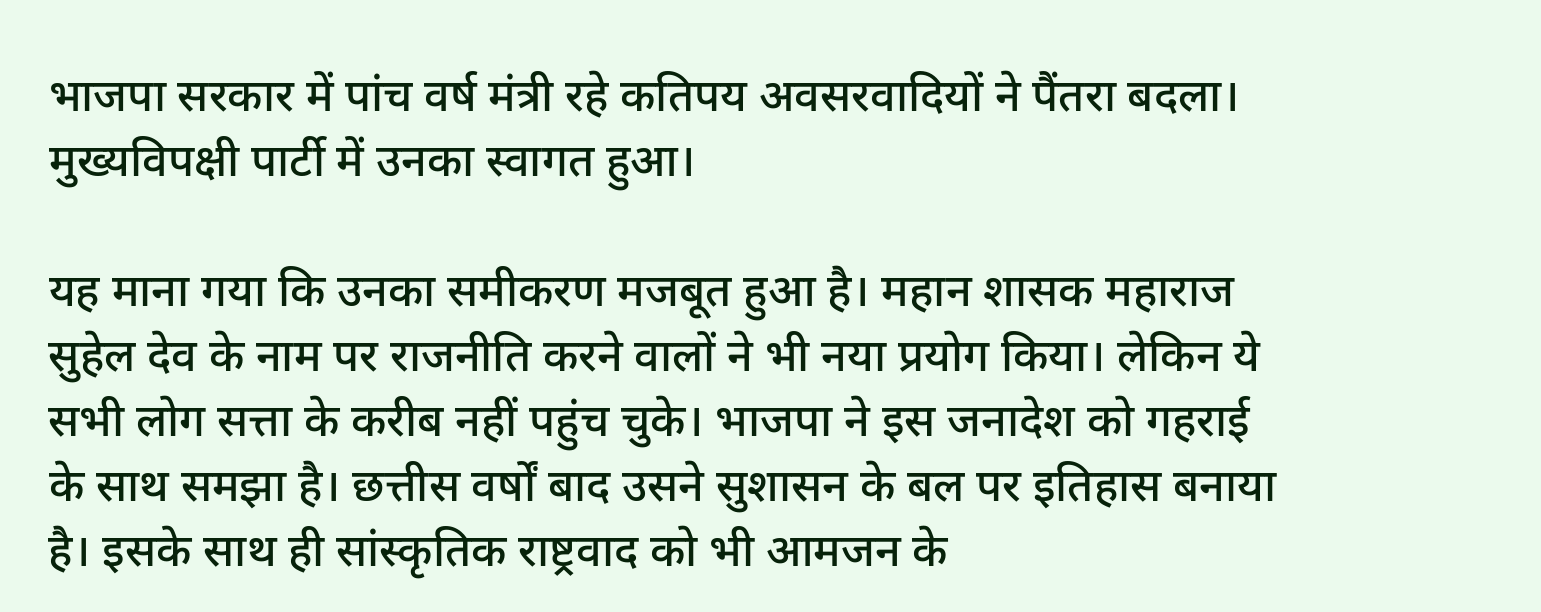भाजपा सरकार में पांच वर्ष मंत्री रहे कतिपय अवसरवादियों ने पैंतरा बदला। मुख्यविपक्षी पार्टी में उनका स्वागत हुआ।

यह माना गया कि उनका समीकरण मजबूत हुआ है। महान शासक महाराज सुहेल देव के नाम पर राजनीति करने वालों ने भी नया प्रयोग किया। लेकिन ये सभी लोग सत्ता के करीब नहीं पहुंच चुके। भाजपा ने इस जनादेश को गहराई के साथ समझा है। छत्तीस वर्षों बाद उसने सुशासन के बल पर इतिहास बनाया है। इसके साथ ही सांस्कृतिक राष्ट्रवाद को भी आमजन के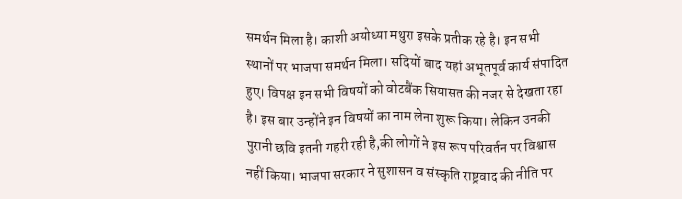समर्थन मिला है। काशी अयोध्या मथुरा इसके प्रतीक रहे है। इन सभी स्थानों पर भाजपा समर्थन मिला। सदियों बाद यहां अभूतपूर्व कार्य संपादित हुए। विपक्ष इन सभी विषयों को वोटबैंक सियासत की नजर से देखता रहा है। इस बार उन्होंने इन विषयों का नाम लेना शुरू किया। लेकिन उनकी पुरानी छवि इतनी गहरी रही है,की लोगों ने इस रूप परिवर्तन पर विश्वास नहीं किया। भाजपा सरकार ने सुशासन व संस्कृति राष्ट्रवाद की नीति पर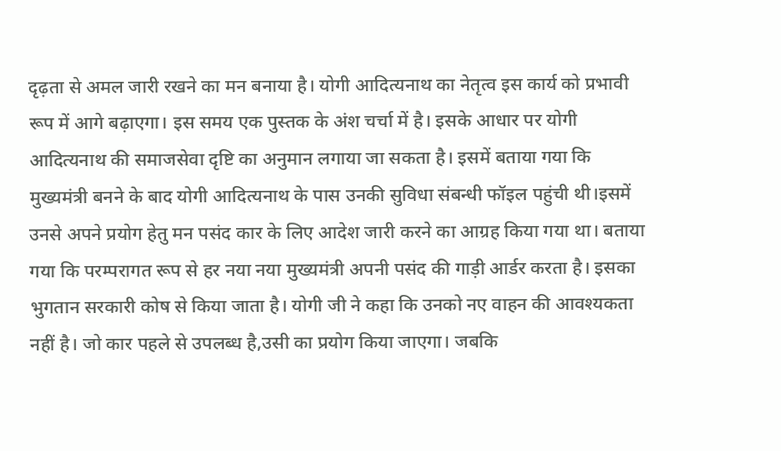दृढ़ता से अमल जारी रखने का मन बनाया है। योगी आदित्यनाथ का नेतृत्व इस कार्य को प्रभावी रूप में आगे बढ़ाएगा। इस समय एक पुस्तक के अंश चर्चा में है। इसके आधार पर योगी आदित्यनाथ की समाजसेवा दृष्टि का अनुमान लगाया जा सकता है। इसमें बताया गया कि मुख्यमंत्री बनने के बाद योगी आदित्यनाथ के पास उनकी सुविधा संबन्धी फॉइल पहुंची थी।इसमें उनसे अपने प्रयोग हेतु मन पसंद कार के लिए आदेश जारी करने का आग्रह किया गया था। बताया गया कि परम्परागत रूप से हर नया नया मुख्यमंत्री अपनी पसंद की गाड़ी आर्डर करता है। इसका भुगतान सरकारी कोष से किया जाता है। योगी जी ने कहा कि उनको नए वाहन की आवश्यकता नहीं है। जो कार पहले से उपलब्ध है,उसी का प्रयोग किया जाएगा। जबकि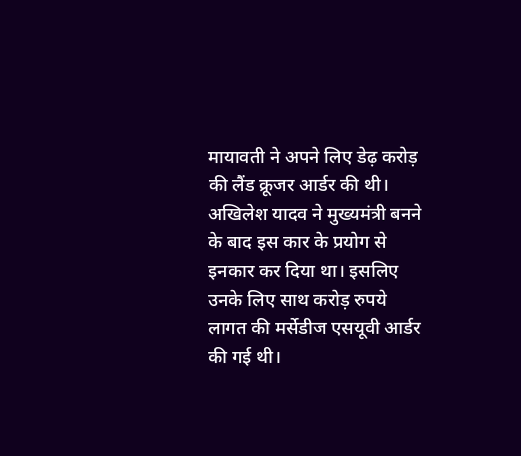मायावती ने अपने लिए डेढ़ करोड़ की लैंड क्रूजर आर्डर की थी। अखिलेश यादव ने मुख्यमंत्री बनने के बाद इस कार के प्रयोग से इनकार कर दिया था। इसलिए उनके लिए साथ करोड़ रुपये लागत की मर्सेडीज एसयूवी आर्डर की गई थी।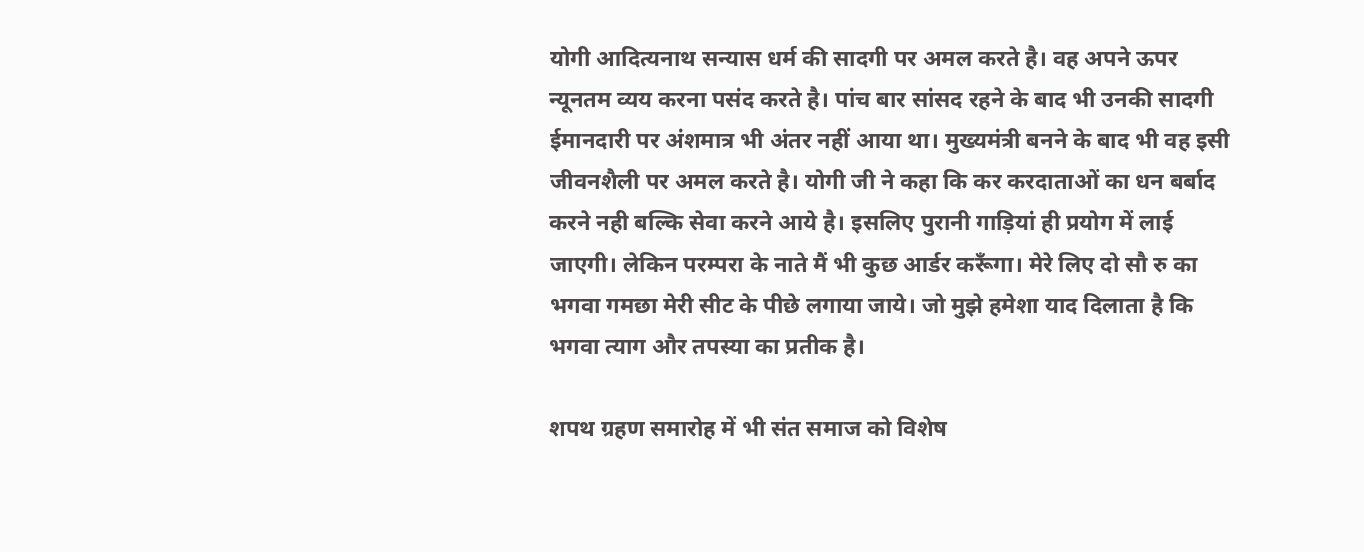योगी आदित्यनाथ सन्यास धर्म की सादगी पर अमल करते है। वह अपने ऊपर न्यूनतम व्यय करना पसंद करते है। पांच बार सांसद रहने के बाद भी उनकी सादगी ईमानदारी पर अंशमात्र भी अंतर नहीं आया था। मुख्यमंत्री बनने के बाद भी वह इसी जीवनशैली पर अमल करते है। योगी जी ने कहा कि कर करदाताओं का धन बर्बाद करने नही बल्कि सेवा करने आये है। इसलिए पुरानी गाड़ियां ही प्रयोग में लाई जाएगी। लेकिन परम्परा के नाते मैं भी कुछ आर्डर करूँगा। मेरे लिए दो सौ रु का भगवा गमछा मेरी सीट के पीछे लगाया जाये। जो मुझे हमेशा याद दिलाता है कि भगवा त्याग और तपस्या का प्रतीक है।

शपथ ग्रहण समारोह में भी संत समाज को विशेष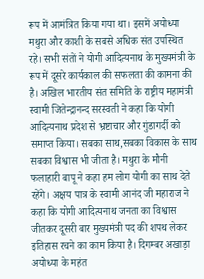रूप में आमंत्रित किया गया था। इसमें अयोध्या मथुरा और काशी के सबसे अधिक संत उपस्थित रहे। सभी संतों ने योगी आदित्यनाथ के मुख्यमंत्री के रूप में दूसरे कार्यकाल की सफलता की कामना की है। अखिल भारतीय संत समिति के राष्ट्रीय महामंत्री स्वामी जितेन्द्रानन्द सरस्वती ने कहा कि योगी आदित्यनाथ प्रदेश से भ्रष्टाचार और गुंडागर्दी को समाप्त किया। सबका साथ,सबका विकास के साथ सबका विश्वास भी जीता है। मथुरा के मौनी फलाहारी बापू ने कहा हम लोग योगी का साथ देते रहेंगे। अक्षय पात्र के स्वामी आनंद जी महाराज ने कहा कि योगी आदित्यनाथ जनता का विश्वास जीतकर दूसरी बार मुख्यमंत्री पद की शपथ लेकर इतिहास रचने का काम किया है। दिगम्बर अखाड़ा अयोध्या के महंत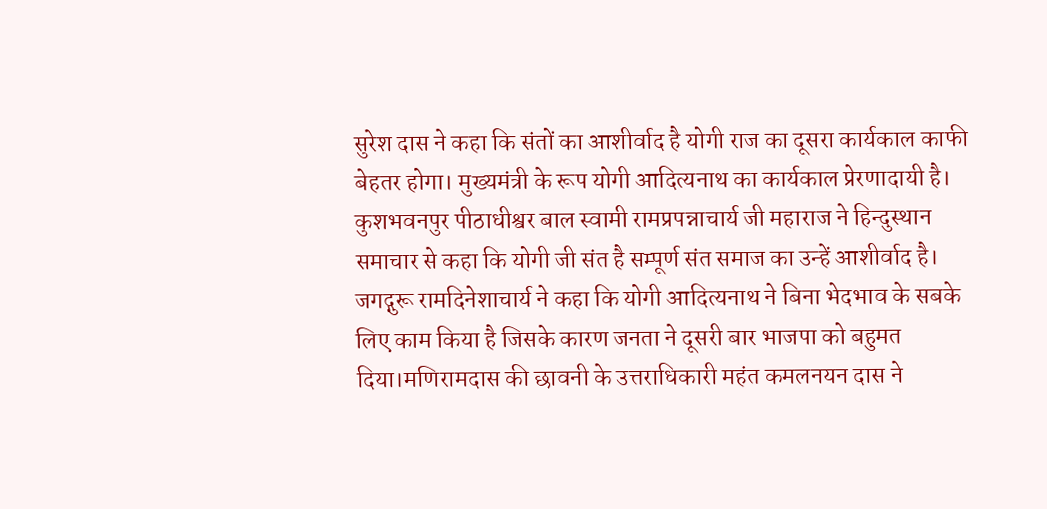सुरेश दास ने कहा कि संतों का आशीर्वाद है योगी राज का दूसरा कार्यकाल काफी बेहतर होगा। मुख्यमंत्री के रूप योगी आदित्यनाथ का कार्यकाल प्रेरणादायी है। कुशभवनपुर पीठाधीश्वर बाल स्वामी रामप्रपन्नाचार्य जी महाराज ने हिन्दुस्थान समाचार से कहा कि योगी जी संत है सम्पूर्ण संत समाज का उन्हें आशीर्वाद है।
जगद्गुरू रामदिनेशाचार्य ने कहा कि योगी आदित्यनाथ ने बिना भेदभाव के सबके लिए काम किया है जिसके कारण जनता ने दूसरी बार भाजपा को बहुमत दिया।मणिरामदास की छावनी के उत्तराधिकारी महंत कमलनयन दास ने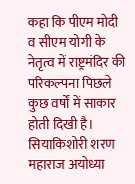कहा कि पीएम मोदी व सीएम योगी के नेतृत्व में राष्ट्रमंदिर की परिकल्पना पिछले कुछ वर्षों में साकार होती दिखी है। सियाकिशोरी शरण महाराज अयोध्या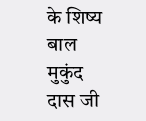के शिष्य बाल मुकुंद दास जी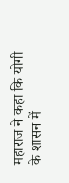महाराज ने कहा कि योगी के शासन में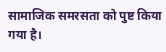सामाजिक समरसता को पुष्ट किया गया है।